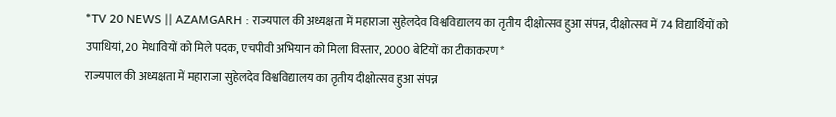*TV 20 NEWS || AZAMGARH : राज्यपाल की अध्यक्षता में महाराजा सुहेलदेव विश्वविद्यालय का तृतीय दीक्षोत्सव हुआ संपन्न, दीक्षोत्सव में 74 विद्यार्थियों को उपाधियां, 20 मेधावियों को मिले पदक, एचपीवी अभियान को मिला विस्तार, 2000 बेटियों का टीकाकरण*
राज्यपाल की अध्यक्षता में महाराजा सुहेलदेव विश्वविद्यालय का तृतीय दीक्षोत्सव हुआ संपन्न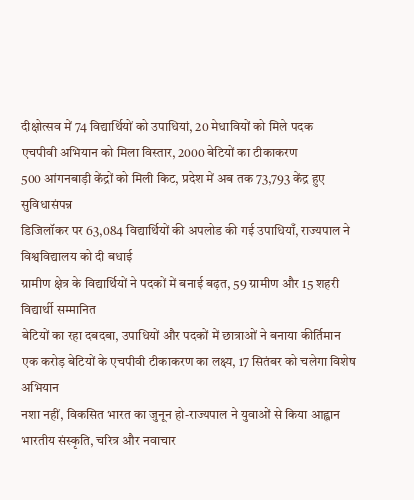दीक्षोत्सव में 74 विद्यार्थियों को उपाधियां, 20 मेधावियों को मिले पदक
एचपीवी अभियान को मिला विस्तार, 2000 बेटियों का टीकाकरण
500 आंगनबाड़ी केंद्रों को मिली किट, प्रदेश में अब तक 73,793 केंद्र हुए सुविधासंपन्न
डिजिलॉकर पर 63,084 विद्यार्थियों की अपलोड की गई उपाधियाँ, राज्यपाल ने विश्वविद्यालय को दी बधाई
ग्रामीण क्षेत्र के विद्यार्थियों ने पदकों में बनाई बढ़त, 59 ग्रामीण और 15 शहरी विद्यार्थी सम्मानित
बेटियों का रहा दबदबा, उपाधियों और पदकों में छात्राओं ने बनाया कीर्तिमान
एक करोड़ बेटियों के एचपीवी टीकाकरण का लक्ष्य, 17 सितंबर को चलेगा विशेष अभियान
नशा नहीं, विकसित भारत का जुनून हो-राज्यपाल ने युवाओं से किया आह्वान
भारतीय संस्कृति, चरित्र और नवाचार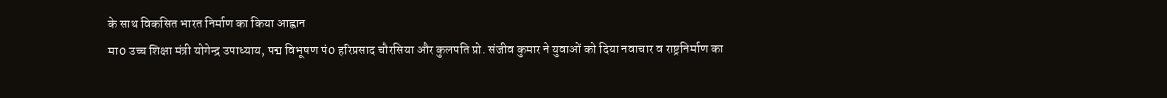के साथ विकसित भारत निर्माण का किया आह्वान
मा0 उच्च शिक्षा मंत्री योगेन्द्र उपाध्याय, पद्म विभूषण पं0 हरिप्रसाद चौरसिया और कुलपति प्रो. संजीव कुमार ने युवाओं को दिया नवाचार व राष्ट्रनिर्माण का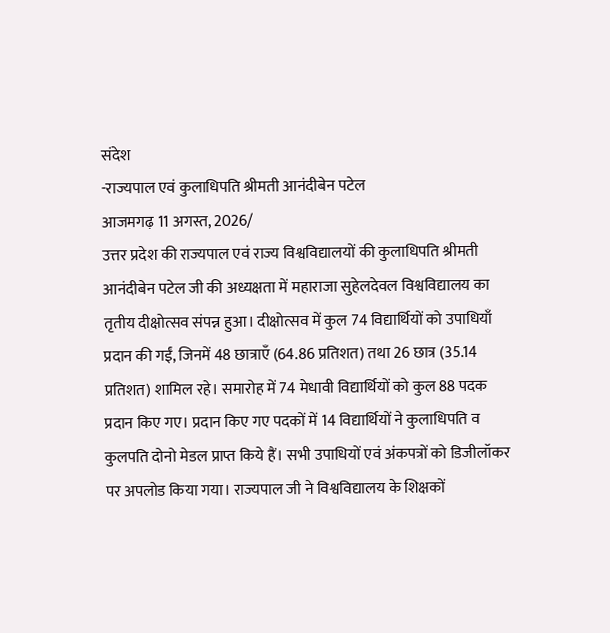संदेश
-राज्यपाल एवं कुलाधिपति श्रीमती आनंदीबेन पटेल
आजमगढ़ 11 अगस्त, 2026/
उत्तर प्रदेश की राज्यपाल एवं राज्य विश्वविद्यालयों की कुलाधिपति श्रीमती आनंदीबेन पटेल जी की अध्यक्षता में महाराजा सुहेलदेवल विश्वविद्यालय का तृतीय दीक्षोत्सव संपन्न हुआ। दीक्षोत्सव में कुल 74 विद्यार्थियों को उपाधियाँ प्रदान की गईं, जिनमें 48 छात्राएँ (64.86 प्रतिशत) तथा 26 छात्र (35.14 प्रतिशत) शामिल रहे। समारोह में 74 मेधावी विद्यार्थियों को कुल 88 पदक प्रदान किए गए। प्रदान किए गए पदकों में 14 विद्यार्थियों ने कुलाधिपति व कुलपति दोनो मेडल प्राप्त किये हैं। सभी उपाधियों एवं अंकपत्रों को डिजीलॉकर पर अपलोड किया गया। राज्यपाल जी ने विश्वविद्यालय के शिक्षकों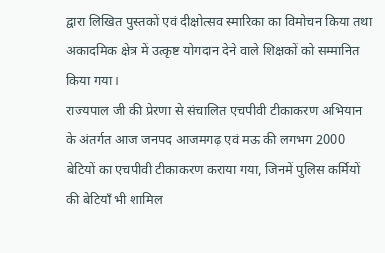द्वारा लिखित पुस्तकों एवं दीक्षोत्सव स्मारिका का विमोचन किया तथा अकादमिक क्षेत्र में उत्कृष्ट योगदान देने वाले शिक्षकों को सम्मानित किया गया।
राज्यपाल जी की प्रेरणा से संचालित एचपीवी टीकाकरण अभियान के अंतर्गत आज जनपद आजमगढ़ एवं मऊ की लगभग 2000 बेटियों का एचपीवी टीकाकरण कराया गया, जिनमें पुलिस कर्मियों की बेटियाँ भी शामिल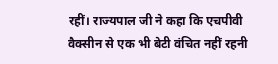रहीं। राज्यपाल जी ने कहा कि एचपीवी वैक्सीन से एक भी बेटी वंचित नहीं रहनी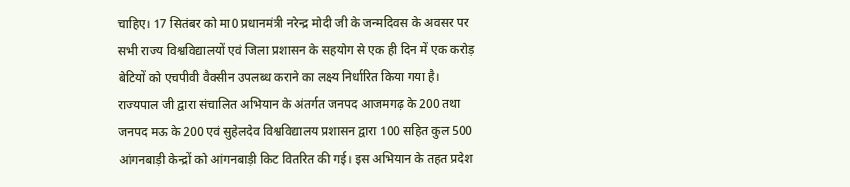चाहिए। 17 सितंबर को मा0 प्रधानमंत्री नरेन्द्र मोदी जी के जन्मदिवस के अवसर पर सभी राज्य विश्वविद्यालयों एवं जिला प्रशासन के सहयोग से एक ही दिन में एक करोड़ बेटियों को एचपीवी वैक्सीन उपलब्ध कराने का लक्ष्य निर्धारित किया गया है।
राज्यपाल जी द्वारा संचालित अभियान के अंतर्गत जनपद आजमगढ़ के 200 तथा जनपद मऊ के 200 एवं सुहेलदेव विश्वविद्यालय प्रशासन द्वारा 100 सहित कुल 500 आंगनबाड़ी केन्द्रों को आंगनबाड़ी किट वितरित की गई। इस अभियान के तहत प्रदेश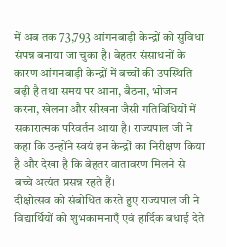में अब तक 73,793 आंगनबाड़ी केन्द्रों को सुविधा संपन्न बनाया जा चुका है। बेहतर संसाधनों के कारण आंगनबाड़ी केन्द्रों में बच्चों की उपस्थिति बढ़ी है तथा समय पर आना, बैठना, भोजन करना, खेलना और सीखना जैसी गतिविधियों में सकारात्मक परिवर्तन आया है। राज्यपाल जी ने कहा कि उन्होंने स्वयं इन केन्द्रों का निरीक्षण किया है और देखा है कि बेहतर वातावरण मिलने से बच्चे अत्यंत प्रसन्न रहते हैं।
दीक्षोत्सव को संबोधित करते हुए राज्यपाल जी ने विद्यार्थियों को शुभकामनाएँ एवं हार्दिक बधाई देते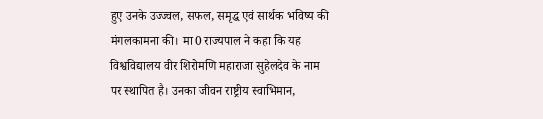हुए उनके उज्ज्वल, सफल, समृद्ध एवं सार्थक भविष्य की मंगलकामना की। मा0 राज्यपाल ने कहा कि यह विश्वविद्यालय वीर शिरोमणि महाराजा सुहेलदेव के नाम पर स्थापित है। उनका जीवन राष्ट्रीय स्वाभिमान,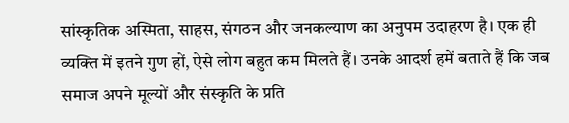सांस्कृतिक अस्मिता, साहस, संगठन और जनकल्याण का अनुपम उदाहरण है। एक ही व्यक्ति में इतने गुण हों, ऐसे लोग बहुत कम मिलते हैं। उनके आदर्श हमें बताते हैं कि जब समाज अपने मूल्यों और संस्कृति के प्रति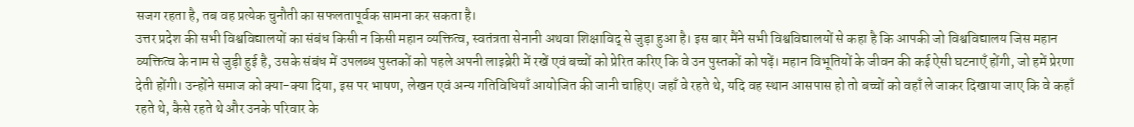सजग रहता है, तब वह प्रत्येक चुनौती का सफलतापूर्वक सामना कर सकता है।
उत्तर प्रदेश की सभी विश्वविद्यालयों का संबंध किसी न किसी महान व्यक्तित्व, स्वतंत्रता सेनानी अथवा शिक्षाविद् से जुड़ा हुआ है। इस बार मैंने सभी विश्वविद्यालयों से कहा है कि आपकी जो विश्वविद्यालय जिस महान व्यक्तित्व के नाम से जुड़ी हुई है, उसके संबंध में उपलब्ध पुस्तकों को पहले अपनी लाइब्रेरी में रखें एवं बच्चों को प्रेरित करिए कि वे उन पुस्तकों को पढ़ें। महान विभूतियों के जीवन की कई ऐसी घटनाएँ होंगी, जो हमें प्रेरणा देती होंगी। उन्होंने समाज को क्या-क्या दिया, इस पर भाषण, लेखन एवं अन्य गतिविधियाँ आयोजित की जानी चाहिए। जहाँ वे रहते थे, यदि वह स्थान आसपास हो तो बच्चों को वहाँ ले जाकर दिखाया जाए कि वे कहाँ रहते थे, कैसे रहते थे और उनके परिवार के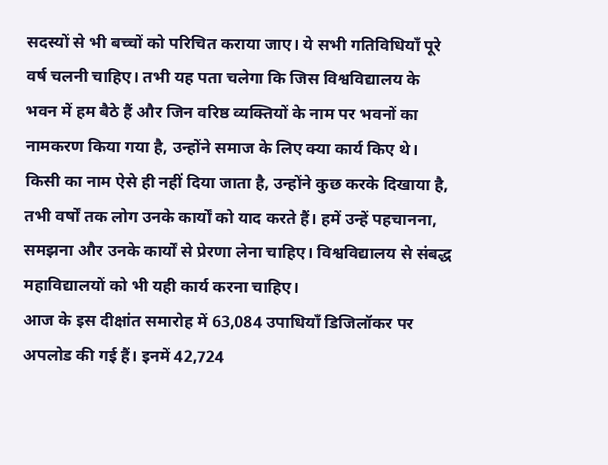सदस्यों से भी बच्चों को परिचित कराया जाए। ये सभी गतिविधियाँ पूरे वर्ष चलनी चाहिए। तभी यह पता चलेगा कि जिस विश्वविद्यालय के भवन में हम बैठे हैं और जिन वरिष्ठ व्यक्तियों के नाम पर भवनों का नामकरण किया गया है, उन्होंने समाज के लिए क्या कार्य किए थे। किसी का नाम ऐसे ही नहीं दिया जाता है, उन्होंने कुछ करके दिखाया है, तभी वर्षों तक लोग उनके कार्यों को याद करते हैं। हमें उन्हें पहचानना, समझना और उनके कार्यों से प्रेरणा लेना चाहिए। विश्वविद्यालय से संबद्ध महाविद्यालयों को भी यही कार्य करना चाहिए।
आज के इस दीक्षांत समारोह में 63,084 उपाधियाँ डिजिलॉकर पर अपलोड की गई हैं। इनमें 42,724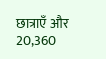छात्राएँ और 20,360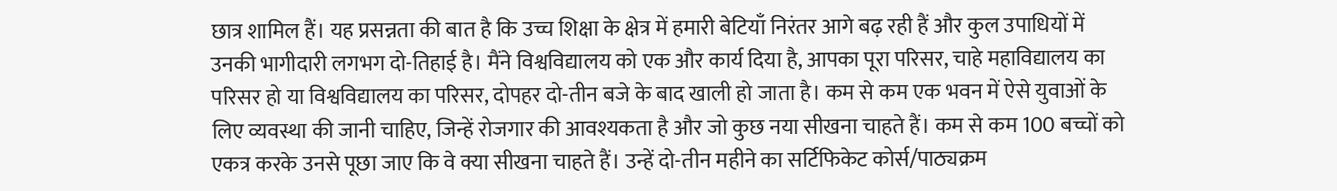छात्र शामिल हैं। यह प्रसन्नता की बात है कि उच्च शिक्षा के क्षेत्र में हमारी बेटियाँ निरंतर आगे बढ़ रही हैं और कुल उपाधियों में उनकी भागीदारी लगभग दो-तिहाई है। मैंने विश्वविद्यालय को एक और कार्य दिया है, आपका पूरा परिसर, चाहे महाविद्यालय का परिसर हो या विश्वविद्यालय का परिसर, दोपहर दो-तीन बजे के बाद खाली हो जाता है। कम से कम एक भवन में ऐसे युवाओं के लिए व्यवस्था की जानी चाहिए, जिन्हें रोजगार की आवश्यकता है और जो कुछ नया सीखना चाहते हैं। कम से कम 100 बच्चों को एकत्र करके उनसे पूछा जाए कि वे क्या सीखना चाहते हैं। उन्हें दो-तीन महीने का सर्टिफिकेट कोर्स/पाठ्यक्रम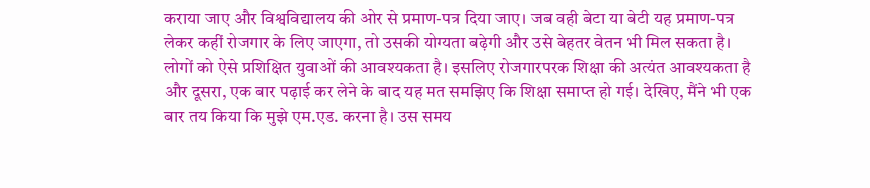कराया जाए और विश्वविद्यालय की ओर से प्रमाण-पत्र दिया जाए। जब वही बेटा या बेटी यह प्रमाण-पत्र लेकर कहीं रोजगार के लिए जाएगा, तो उसकी योग्यता बढ़ेगी और उसे बेहतर वेतन भी मिल सकता है। लोगों को ऐसे प्रशिक्षित युवाओं की आवश्यकता है। इसलिए रोजगारपरक शिक्षा की अत्यंत आवश्यकता है और दूसरा, एक बार पढ़ाई कर लेने के बाद यह मत समझिए कि शिक्षा समाप्त हो गई। देखिए, मैंने भी एक बार तय किया कि मुझे एम.एड. करना है। उस समय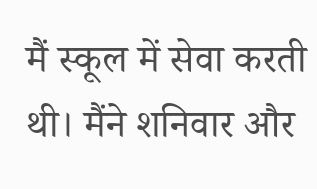मैं स्कूल में सेवा करती थी। मैंने शनिवार और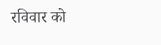रविवार को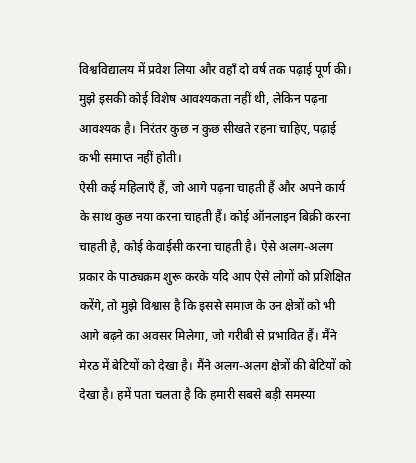विश्वविद्यालय में प्रवेश लिया और वहाँ दो वर्ष तक पढ़ाई पूर्ण की। मुझे इसकी कोई विशेष आवश्यकता नहीं थी, लेकिन पढ़ना आवश्यक है। निरंतर कुछ न कुछ सीखते रहना चाहिए, पढ़ाई कभी समाप्त नहीं होती।
ऐसी कई महिलाएँ हैं, जो आगे पढ़ना चाहती हैं और अपने कार्य के साथ कुछ नया करना चाहती हैं। कोई ऑनलाइन बिक्री करना चाहती है, कोई केवाईसी करना चाहती है। ऐसे अलग-अलग प्रकार के पाठ्यक्रम शुरू करके यदि आप ऐसे लोगों को प्रशिक्षित करेंगे, तो मुझे विश्वास है कि इससे समाज के उन क्षेत्रों को भी आगे बढ़ने का अवसर मिलेगा, जो गरीबी से प्रभावित हैं। मैंने मेरठ में बेटियों को देखा है। मैंने अलग-अलग क्षेत्रों की बेटियों को देखा है। हमें पता चलता है कि हमारी सबसे बड़ी समस्या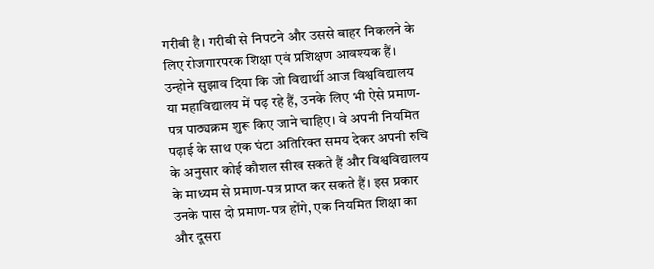गरीबी है। गरीबी से निपटने और उससे बाहर निकलने के लिए रोजगारपरक शिक्षा एवं प्रशिक्षण आवश्यक हैं।
उन्होने सुझाव दिया कि जो विद्यार्थी आज विश्वविद्यालय या महाविद्यालय में पढ़ रहे हैं, उनके लिए भी ऐसे प्रमाण-पत्र पाठ्यक्रम शुरू किए जाने चाहिए। वे अपनी नियमित पढ़ाई के साथ एक घंटा अतिरिक्त समय देकर अपनी रुचि के अनुसार कोई कौशल सीख सकते हैं और विश्वविद्यालय के माध्यम से प्रमाण-पत्र प्राप्त कर सकते हैं। इस प्रकार उनके पास दो प्रमाण-पत्र होंगे, एक नियमित शिक्षा का और दूसरा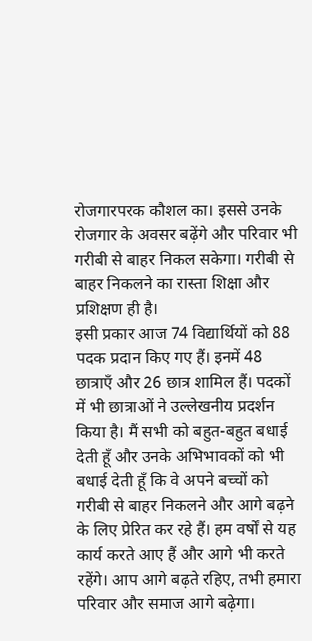रोजगारपरक कौशल का। इससे उनके रोजगार के अवसर बढ़ेंगे और परिवार भी गरीबी से बाहर निकल सकेगा। गरीबी से बाहर निकलने का रास्ता शिक्षा और प्रशिक्षण ही है।
इसी प्रकार आज 74 विद्यार्थियों को 88 पदक प्रदान किए गए हैं। इनमें 48 छात्राएँ और 26 छात्र शामिल हैं। पदकों में भी छात्राओं ने उल्लेखनीय प्रदर्शन किया है। मैं सभी को बहुत-बहुत बधाई देती हूँ और उनके अभिभावकों को भी बधाई देती हूँ कि वे अपने बच्चों को गरीबी से बाहर निकलने और आगे बढ़ने के लिए प्रेरित कर रहे हैं। हम वर्षों से यह कार्य करते आए हैं और आगे भी करते रहेंगे। आप आगे बढ़ते रहिए, तभी हमारा परिवार और समाज आगे बढ़ेगा।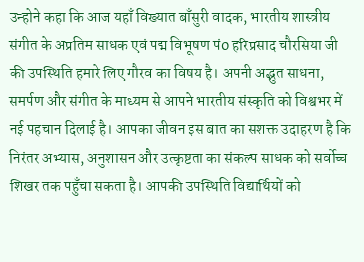उन्होने कहा कि आज यहाँ विख्यात बाँसुरी वादक, भारतीय शास्त्रीय संगीत के अप्रतिम साधक एवं पद्म विभूषण पं0 हरिप्रसाद चौरसिया जी की उपस्थिति हमारे लिए गौरव का विषय है। अपनी अद्भुत साधना, समर्पण और संगीत के माध्यम से आपने भारतीय संस्कृति को विश्वभर में नई पहचान दिलाई है। आपका जीवन इस बात का सशक्त उदाहरण है कि निरंतर अभ्यास, अनुशासन और उत्कृष्टता का संकल्प साधक को सर्वोच्च शिखर तक पहुँचा सकता है। आपकी उपस्थिति विद्यार्थियों को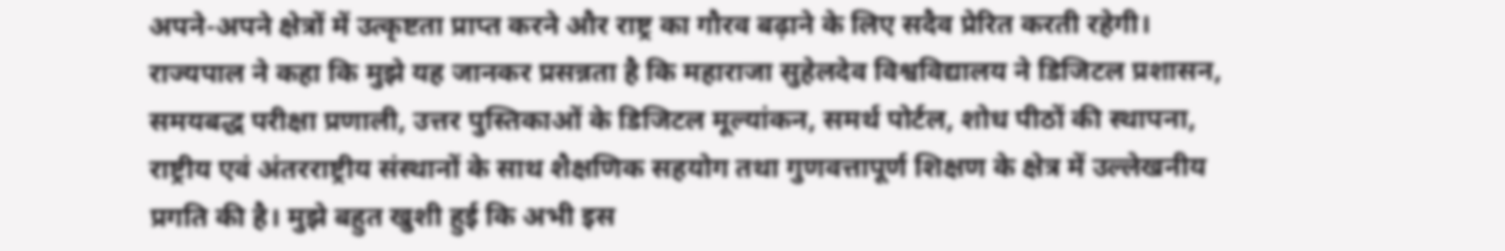अपने-अपने क्षेत्रों में उत्कृष्टता प्राप्त करने और राष्ट्र का गौरव बढ़ाने के लिए सदैव प्रेरित करती रहेगी।
राज्यपाल ने कहा कि मुझे यह जानकर प्रसन्नता है कि महाराजा सुहेलदेव विश्वविद्यालय ने डिजिटल प्रशासन, समयबद्ध परीक्षा प्रणाली, उत्तर पुस्तिकाओं के डिजिटल मूल्यांकन, समर्थ पोर्टल, शोध पीठों की स्थापना, राष्ट्रीय एवं अंतरराष्ट्रीय संस्थानों के साथ शैक्षणिक सहयोग तथा गुणवत्तापूर्ण शिक्षण के क्षेत्र में उल्लेखनीय प्रगति की है। मुझे बहुत खुशी हुई कि अभी इस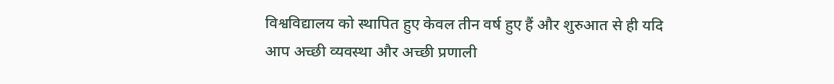विश्वविद्यालय को स्थापित हुए केवल तीन वर्ष हुए हैं और शुरुआत से ही यदि आप अच्छी व्यवस्था और अच्छी प्रणाली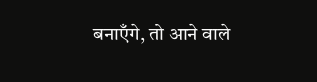बनाएँगे, तो आने वाले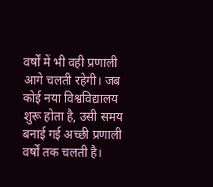वर्षों में भी वही प्रणाली आगे चलती रहेगी। जब कोई नया विश्वविद्यालय शुरू होता है, उसी समय बनाई गई अच्छी प्रणाली वर्षों तक चलती है।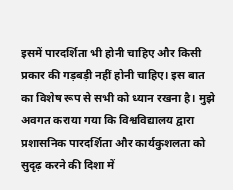इसमें पारदर्शिता भी होनी चाहिए और किसी प्रकार की गड़बड़ी नहीं होनी चाहिए। इस बात का विशेष रूप से सभी को ध्यान रखना है। मुझे अवगत कराया गया कि विश्वविद्यालय द्वारा प्रशासनिक पारदर्शिता और कार्यकुशलता को सुदृढ़ करने की दिशा में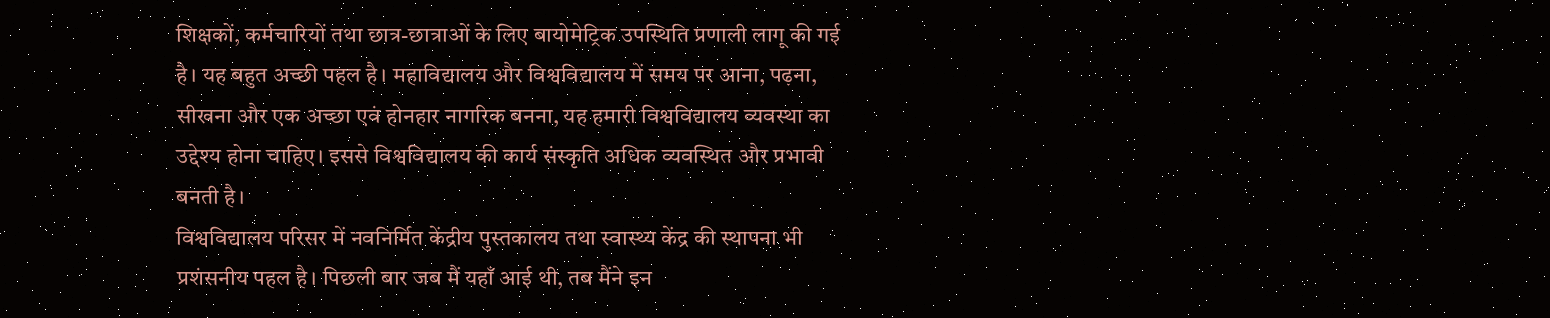शिक्षकों, कर्मचारियों तथा छात्र-छात्राओं के लिए बायोमेट्रिक उपस्थिति प्रणाली लागू की गई है। यह बहुत अच्छी पहल है। महाविद्यालय और विश्वविद्यालय में समय पर आना, पढ़ना, सीखना और एक अच्छा एवं होनहार नागरिक बनना, यह हमारी विश्वविद्यालय व्यवस्था का उद्देश्य होना चाहिए। इससे विश्वविद्यालय की कार्य संस्कृति अधिक व्यवस्थित और प्रभावी बनती है।
विश्वविद्यालय परिसर में नवनिर्मित केंद्रीय पुस्तकालय तथा स्वास्थ्य केंद्र की स्थापना भी प्रशंसनीय पहल है। पिछली बार जब मैं यहाँ आई थी, तब मैंने इन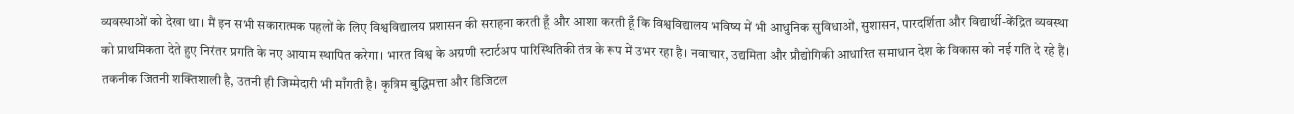व्यवस्थाओं को देखा था। मैं इन सभी सकारात्मक पहलों के लिए विश्वविद्यालय प्रशासन की सराहना करती हूँ और आशा करती हूँ कि विश्वविद्यालय भविष्य में भी आधुनिक सुविधाओं, सुशासन, पारदर्शिता और विद्यार्थी-केंद्रित व्यवस्था को प्राथमिकता देते हुए निरंतर प्रगति के नए आयाम स्थापित करेगा। भारत विश्व के अग्रणी स्टार्टअप पारिस्थितिकी तंत्र के रूप में उभर रहा है। नवाचार, उद्यमिता और प्रौद्योगिकी आधारित समाधान देश के विकास को नई गति दे रहे हैं।
तकनीक जितनी शक्तिशाली है, उतनी ही जिम्मेदारी भी माँगती है। कृत्रिम बुद्धिमत्ता और डिजिटल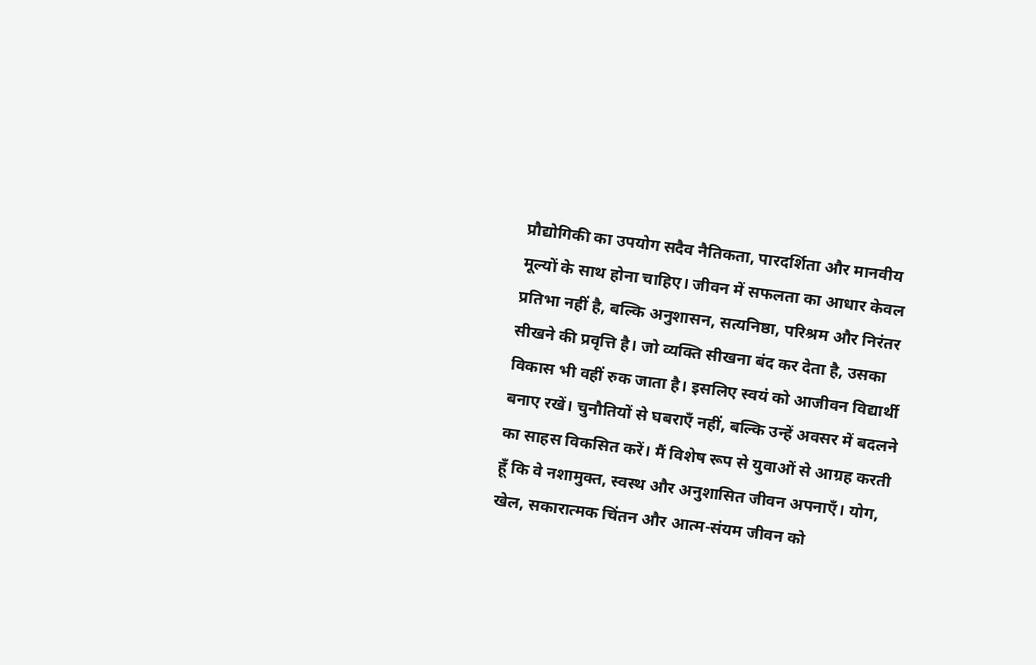प्रौद्योगिकी का उपयोग सदैव नैतिकता, पारदर्शिता और मानवीय मूल्यों के साथ होना चाहिए। जीवन में सफलता का आधार केवल प्रतिभा नहीं है, बल्कि अनुशासन, सत्यनिष्ठा, परिश्रम और निरंतर सीखने की प्रवृत्ति है। जो व्यक्ति सीखना बंद कर देता है, उसका विकास भी वहीं रुक जाता है। इसलिए स्वयं को आजीवन विद्यार्थी बनाए रखें। चुनौतियों से घबराएँ नहीं, बल्कि उन्हें अवसर में बदलने का साहस विकसित करें। मैं विशेष रूप से युवाओं से आग्रह करती हूँ कि वे नशामुक्त, स्वस्थ और अनुशासित जीवन अपनाएँ। योग, खेल, सकारात्मक चिंतन और आत्म-संयम जीवन को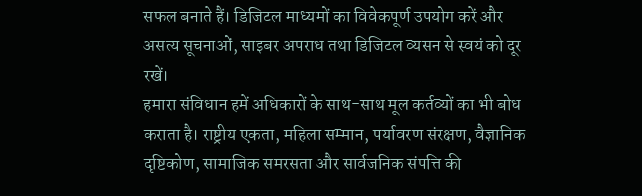सफल बनाते हैं। डिजिटल माध्यमों का विवेकपूर्ण उपयोग करें और असत्य सूचनाओं, साइबर अपराध तथा डिजिटल व्यसन से स्वयं को दूर रखें।
हमारा संविधान हमें अधिकारों के साथ-साथ मूल कर्तव्यों का भी बोध कराता है। राष्ट्रीय एकता, महिला सम्मान, पर्यावरण संरक्षण, वैज्ञानिक दृष्टिकोण, सामाजिक समरसता और सार्वजनिक संपत्ति की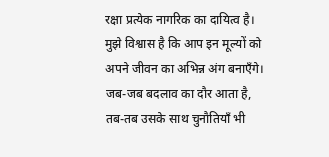रक्षा प्रत्येक नागरिक का दायित्व है। मुझे विश्वास है कि आप इन मूल्यों को अपने जीवन का अभिन्न अंग बनाएँगे।
जब-जब बदलाव का दौर आता है, तब-तब उसके साथ चुनौतियाँ भी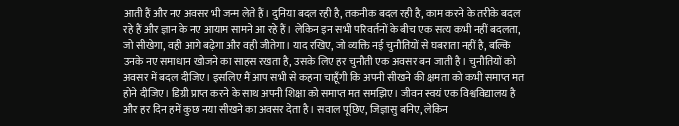आती हैं और नए अवसर भी जन्म लेते हैं। दुनिया बदल रही है, तकनीक बदल रही है, काम करने के तरीके बदल रहे हैं और ज्ञान के नए आयाम सामने आ रहे हैं। लेकिन इन सभी परिवर्तनों के बीच एक सत्य कभी नहीं बदलता, जो सीखेगा, वही आगे बढ़ेगा और वही जीतेगा। याद रखिए, जो व्यक्ति नई चुनौतियों से घबराता नहीं है, बल्कि उनके नए समाधान खोजने का साहस रखता है, उसके लिए हर चुनौती एक अवसर बन जाती है। चुनौतियों को अवसर में बदल दीजिए। इसलिए मैं आप सभी से कहना चाहूँगी कि अपनी सीखने की क्षमता को कभी समाप्त मत होने दीजिए। डिग्री प्राप्त करने के साथ अपनी शिक्षा को समाप्त मत समझिए। जीवन स्वयं एक विश्वविद्यालय है और हर दिन हमें कुछ नया सीखने का अवसर देता है। सवाल पूछिए, जिज्ञासु बनिए, लेकिन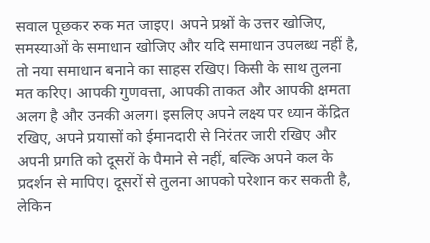सवाल पूछकर रुक मत जाइए। अपने प्रश्नों के उत्तर खोजिए, समस्याओं के समाधान खोजिए और यदि समाधान उपलब्ध नहीं है, तो नया समाधान बनाने का साहस रखिए। किसी के साथ तुलना मत करिए। आपकी गुणवत्ता, आपकी ताकत और आपकी क्षमता अलग है और उनकी अलग। इसलिए अपने लक्ष्य पर ध्यान केंद्रित रखिए, अपने प्रयासों को ईमानदारी से निरंतर जारी रखिए और अपनी प्रगति को दूसरों के पैमाने से नहीं, बल्कि अपने कल के प्रदर्शन से मापिए। दूसरों से तुलना आपको परेशान कर सकती है, लेकिन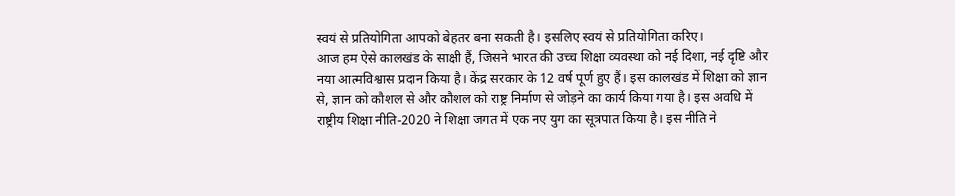स्वयं से प्रतियोगिता आपको बेहतर बना सकती है। इसलिए स्वयं से प्रतियोगिता करिए।
आज हम ऐसे कालखंड के साक्षी हैं, जिसने भारत की उच्च शिक्षा व्यवस्था को नई दिशा, नई दृष्टि और नया आत्मविश्वास प्रदान किया है। केंद्र सरकार के 12 वर्ष पूर्ण हुए हैं। इस कालखंड में शिक्षा को ज्ञान से, ज्ञान को कौशल से और कौशल को राष्ट्र निर्माण से जोड़ने का कार्य किया गया है। इस अवधि में राष्ट्रीय शिक्षा नीति-2020 ने शिक्षा जगत में एक नए युग का सूत्रपात किया है। इस नीति ने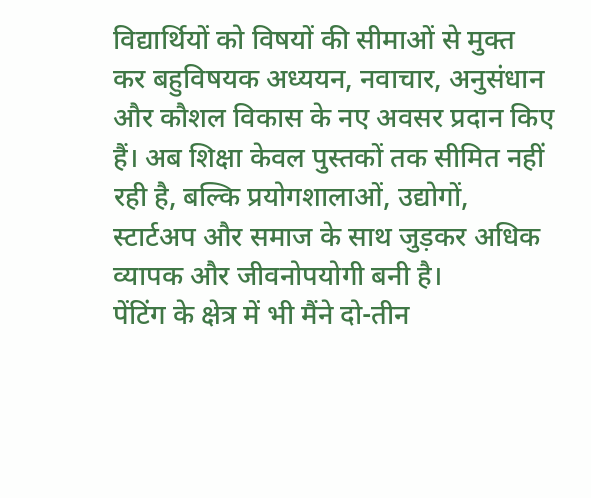विद्यार्थियों को विषयों की सीमाओं से मुक्त कर बहुविषयक अध्ययन, नवाचार, अनुसंधान और कौशल विकास के नए अवसर प्रदान किए हैं। अब शिक्षा केवल पुस्तकों तक सीमित नहीं रही है, बल्कि प्रयोगशालाओं, उद्योगों, स्टार्टअप और समाज के साथ जुड़कर अधिक व्यापक और जीवनोपयोगी बनी है।
पेंटिंग के क्षेत्र में भी मैंने दो-तीन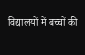विद्यालयों में बच्चों की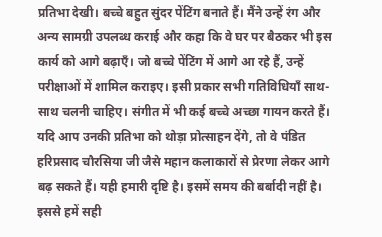प्रतिभा देखी। बच्चे बहुत सुंदर पेंटिंग बनाते हैं। मैंने उन्हें रंग और अन्य सामग्री उपलब्ध कराई और कहा कि वे घर पर बैठकर भी इस कार्य को आगे बढ़ाएँ। जो बच्चे पेंटिंग में आगे आ रहे हैं, उन्हें परीक्षाओं में शामिल कराइए। इसी प्रकार सभी गतिविधियाँ साथ-साथ चलनी चाहिए। संगीत में भी कई बच्चे अच्छा गायन करते हैं। यदि आप उनकी प्रतिभा को थोड़ा प्रोत्साहन देंगे, तो वे पंडित हरिप्रसाद चौरसिया जी जैसे महान कलाकारों से प्रेरणा लेकर आगे बढ़ सकते हैं। यही हमारी दृष्टि है। इसमें समय की बर्बादी नहीं है। इससे हमें सही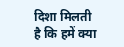दिशा मिलती है कि हमें क्या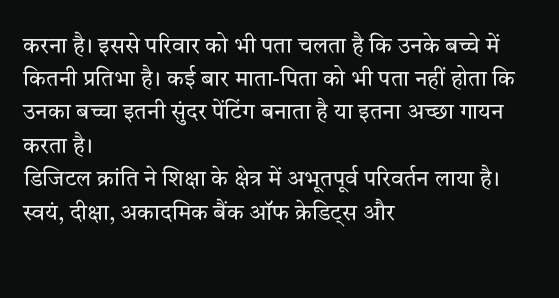करना है। इससे परिवार को भी पता चलता है कि उनके बच्चे में कितनी प्रतिभा है। कई बार माता-पिता को भी पता नहीं होता कि उनका बच्चा इतनी सुंदर पेंटिंग बनाता है या इतना अच्छा गायन करता है।
डिजिटल क्रांति ने शिक्षा के क्षेत्र में अभूतपूर्व परिवर्तन लाया है। स्वयं, दीक्षा, अकादमिक बैंक ऑफ क्रेडिट्स और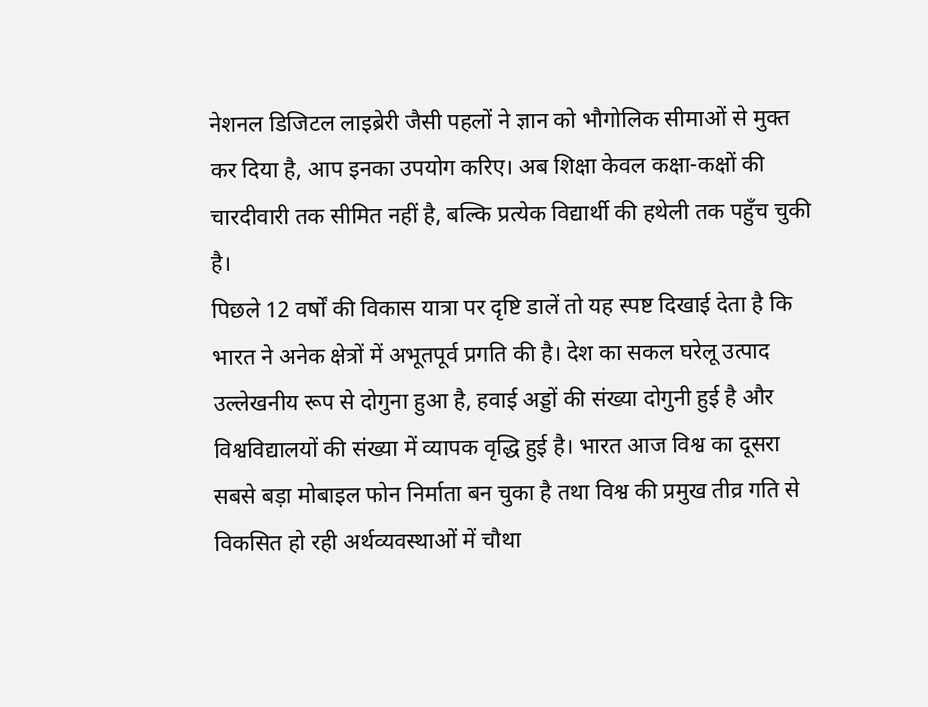नेशनल डिजिटल लाइब्रेरी जैसी पहलों ने ज्ञान को भौगोलिक सीमाओं से मुक्त कर दिया है, आप इनका उपयोग करिए। अब शिक्षा केवल कक्षा-कक्षों की चारदीवारी तक सीमित नहीं है, बल्कि प्रत्येक विद्यार्थी की हथेली तक पहुँच चुकी है।
पिछले 12 वर्षों की विकास यात्रा पर दृष्टि डालें तो यह स्पष्ट दिखाई देता है कि भारत ने अनेक क्षेत्रों में अभूतपूर्व प्रगति की है। देश का सकल घरेलू उत्पाद उल्लेखनीय रूप से दोगुना हुआ है, हवाई अड्डों की संख्या दोगुनी हुई है और विश्वविद्यालयों की संख्या में व्यापक वृद्धि हुई है। भारत आज विश्व का दूसरा सबसे बड़ा मोबाइल फोन निर्माता बन चुका है तथा विश्व की प्रमुख तीव्र गति से विकसित हो रही अर्थव्यवस्थाओं में चौथा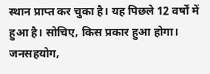स्थान प्राप्त कर चुका है। यह पिछले 12 वर्षों में हुआ है। सोचिए, किस प्रकार हुआ होगा। जनसहयोग,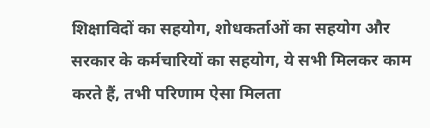शिक्षाविदों का सहयोग, शोधकर्ताओं का सहयोग और सरकार के कर्मचारियों का सहयोग, ये सभी मिलकर काम करते हैं, तभी परिणाम ऐसा मिलता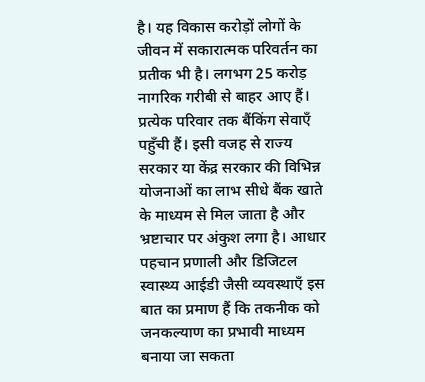है। यह विकास करोड़ों लोगों के जीवन में सकारात्मक परिवर्तन का प्रतीक भी है। लगभग 25 करोड़ नागरिक गरीबी से बाहर आए हैं। प्रत्येक परिवार तक बैंकिंग सेवाएँ पहुँची हैं। इसी वजह से राज्य सरकार या केंद्र सरकार की विभिन्न योजनाओं का लाभ सीधे बैंक खाते के माध्यम से मिल जाता है और भ्रष्टाचार पर अंकुश लगा है। आधार पहचान प्रणाली और डिजिटल स्वास्थ्य आईडी जैसी व्यवस्थाएँ इस बात का प्रमाण हैं कि तकनीक को जनकल्याण का प्रभावी माध्यम बनाया जा सकता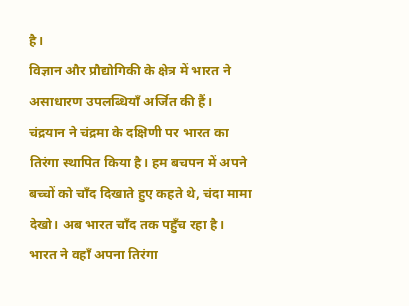है।
विज्ञान और प्रौद्योगिकी के क्षेत्र में भारत ने असाधारण उपलब्धियाँ अर्जित की हैं। चंद्रयान ने चंद्रमा के दक्षिणी पर भारत का तिरंगा स्थापित किया है। हम बचपन में अपने बच्चों को चाँद दिखाते हुए कहते थे, चंदा मामा देखो। अब भारत चाँद तक पहुँच रहा है। भारत ने वहाँ अपना तिरंगा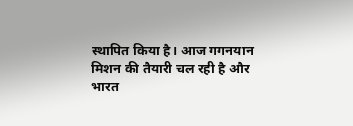स्थापित किया है। आज गगनयान मिशन की तैयारी चल रही है और भारत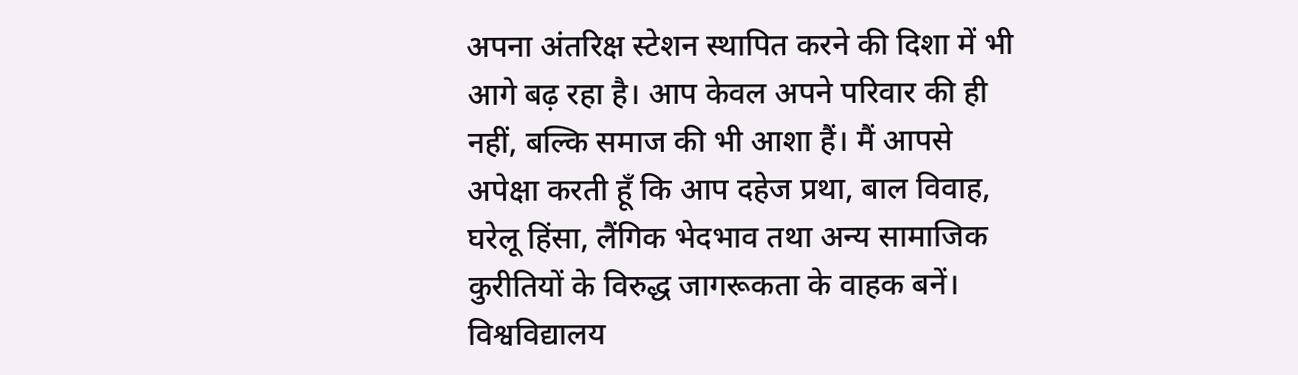अपना अंतरिक्ष स्टेशन स्थापित करने की दिशा में भी आगे बढ़ रहा है। आप केवल अपने परिवार की ही नहीं, बल्कि समाज की भी आशा हैं। मैं आपसे अपेक्षा करती हूँ कि आप दहेज प्रथा, बाल विवाह, घरेलू हिंसा, लैंगिक भेदभाव तथा अन्य सामाजिक कुरीतियों के विरुद्ध जागरूकता के वाहक बनें।
विश्वविद्यालय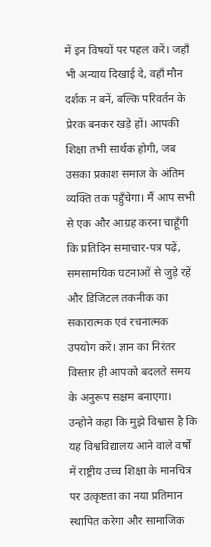में इन विषयों पर पहल करें। जहाँ भी अन्याय दिखाई दे, वहाँ मौन दर्शक न बनें, बल्कि परिवर्तन के प्रेरक बनकर खड़े हों। आपकी शिक्षा तभी सार्थक होगी, जब उसका प्रकाश समाज के अंतिम व्यक्ति तक पहुँचेगा। मैं आप सभी से एक और आग्रह करना चाहूँगी कि प्रतिदिन समाचार-पत्र पढ़ें, समसामयिक घटनाओं से जुड़े रहें और डिजिटल तकनीक का सकारात्मक एवं रचनात्मक उपयोग करें। ज्ञान का निरंतर विस्तार ही आपको बदलते समय के अनुरूप सक्षम बनाएगा। उन्होने कहा कि मुझे विश्वास है कि यह विश्वविद्यालय आने वाले वर्षों में राष्ट्रीय उच्च शिक्षा के मानचित्र पर उत्कृष्टता का नया प्रतिमान स्थापित करेगा और सामाजिक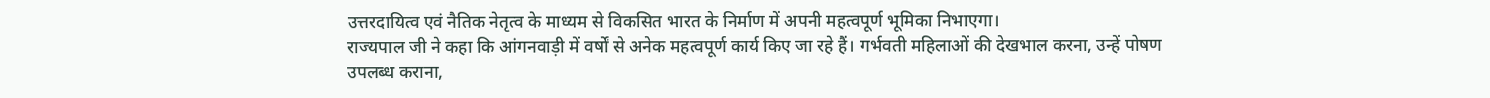उत्तरदायित्व एवं नैतिक नेतृत्व के माध्यम से विकसित भारत के निर्माण में अपनी महत्वपूर्ण भूमिका निभाएगा।
राज्यपाल जी ने कहा कि आंगनवाड़ी में वर्षों से अनेक महत्वपूर्ण कार्य किए जा रहे हैं। गर्भवती महिलाओं की देखभाल करना, उन्हें पोषण उपलब्ध कराना,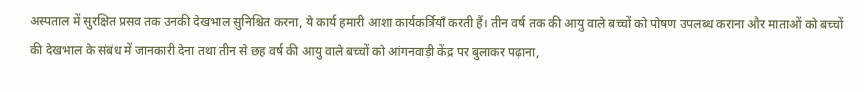अस्पताल में सुरक्षित प्रसव तक उनकी देखभाल सुनिश्चित करना, ये कार्य हमारी आशा कार्यकर्त्रियाँ करती हैं। तीन वर्ष तक की आयु वाले बच्चों को पोषण उपलब्ध कराना और माताओं को बच्चों की देखभाल के संबंध में जानकारी देना तथा तीन से छह वर्ष की आयु वाले बच्चों को आंगनवाड़ी केंद्र पर बुलाकर पढ़ाना,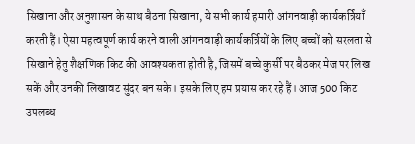सिखाना और अनुशासन के साथ बैठना सिखाना, ये सभी कार्य हमारी आंगनवाड़ी कार्यकर्त्रियाँ करती हैं। ऐसा महत्वपूर्ण कार्य करने वाली आंगनवाड़ी कार्यकर्त्रियों के लिए बच्चों को सरलता से सिखाने हेतु शैक्षणिक किट की आवश्यकता होती है, जिसमें बच्चे कुर्सी पर बैठकर मेज पर लिख सकें और उनकी लिखावट सुंदर बन सके। इसके लिए हम प्रयास कर रहे हैं। आज 500 किट उपलब्ध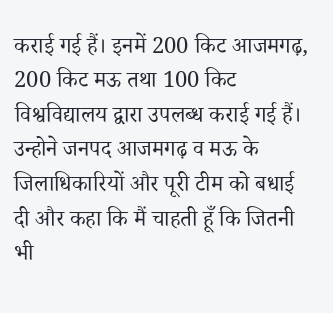कराई गई हैं। इनमें 200 किट आजमगढ़, 200 किट मऊ तथा 100 किट विश्वविद्यालय द्वारा उपलब्ध कराई गई हैं। उन्होने जनपद आजमगढ़ व मऊ के जिलाधिकारियों और पूरी टीम को बधाई दी और कहा कि मैं चाहती हूँ कि जितनी भी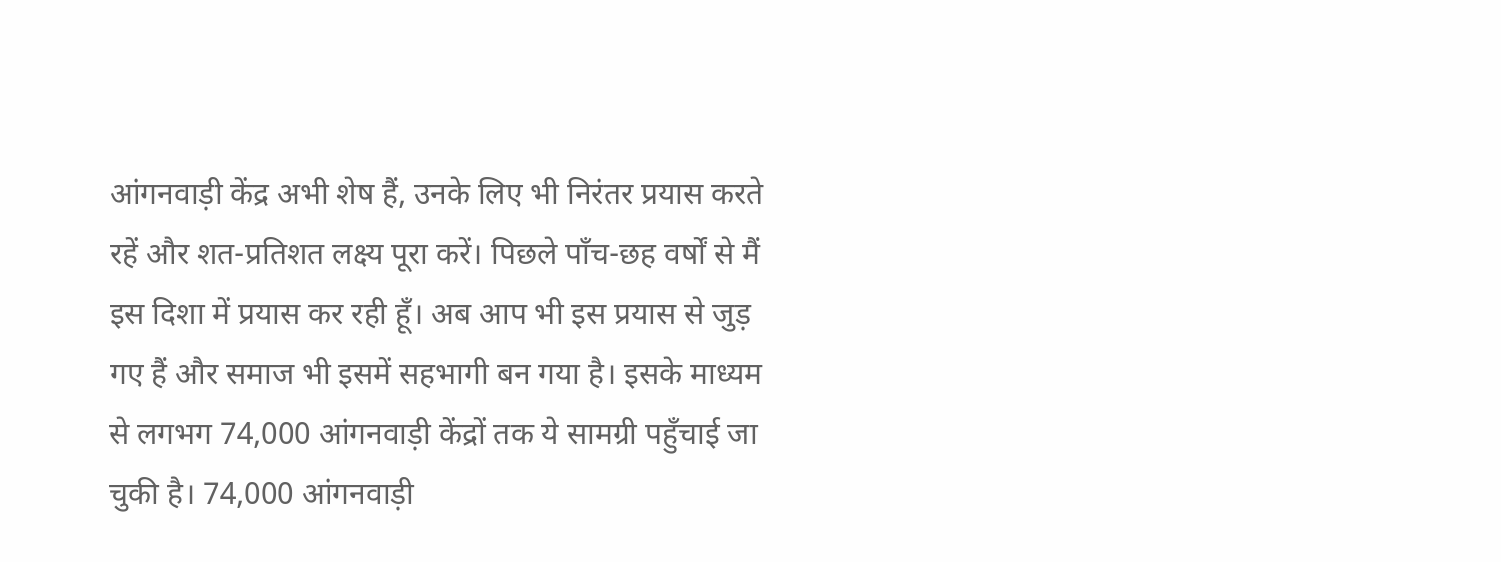आंगनवाड़ी केंद्र अभी शेष हैं, उनके लिए भी निरंतर प्रयास करते रहें और शत-प्रतिशत लक्ष्य पूरा करें। पिछले पाँच-छह वर्षों से मैं इस दिशा में प्रयास कर रही हूँ। अब आप भी इस प्रयास से जुड़ गए हैं और समाज भी इसमें सहभागी बन गया है। इसके माध्यम से लगभग 74,000 आंगनवाड़ी केंद्रों तक ये सामग्री पहुँचाई जा चुकी है। 74,000 आंगनवाड़ी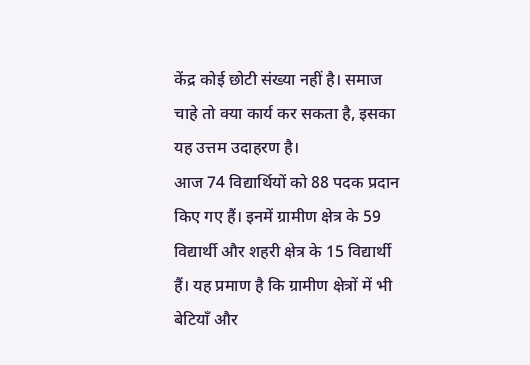केंद्र कोई छोटी संख्या नहीं है। समाज चाहे तो क्या कार्य कर सकता है, इसका यह उत्तम उदाहरण है।
आज 74 विद्यार्थियों को 88 पदक प्रदान किए गए हैं। इनमें ग्रामीण क्षेत्र के 59 विद्यार्थी और शहरी क्षेत्र के 15 विद्यार्थी हैं। यह प्रमाण है कि ग्रामीण क्षेत्रों में भी बेटियाँ और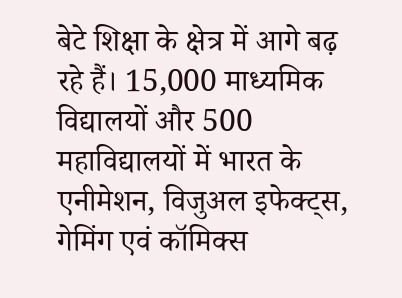बेटे शिक्षा के क्षेत्र में आगे बढ़ रहे हैं। 15,000 माध्यमिक विद्यालयों और 500 महाविद्यालयों में भारत के एनीमेशन, विजुअल इफेक्ट्स, गेमिंग एवं कॉमिक्स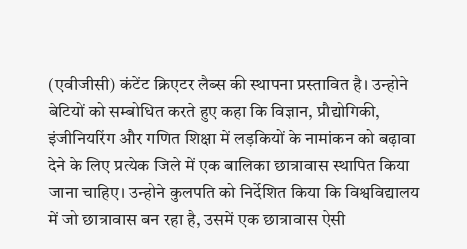(एवीजीसी) कंटेंट क्रिएटर लैब्स की स्थापना प्रस्तावित है। उन्होने बेटियों को सम्बोधित करते हुए कहा कि विज्ञान, प्रौद्योगिकी, इंजीनियरिंग और गणित शिक्षा में लड़कियों के नामांकन को बढ़ावा देने के लिए प्रत्येक जिले में एक बालिका छात्रावास स्थापित किया जाना चाहिए। उन्होने कुलपति को निर्देशित किया कि विश्वविद्यालय में जो छात्रावास बन रहा है, उसमें एक छात्रावास ऐसी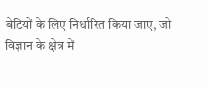बेटियों के लिए निर्धारित किया जाए, जो विज्ञान के क्षेत्र में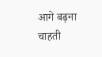आगे बढ़ना चाहती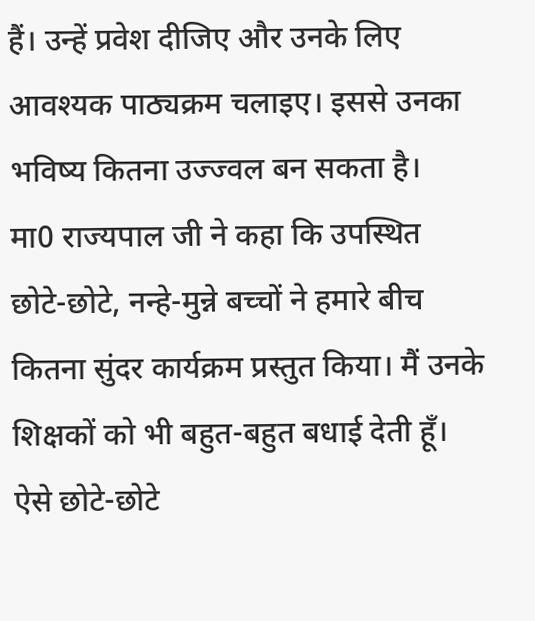हैं। उन्हें प्रवेश दीजिए और उनके लिए आवश्यक पाठ्यक्रम चलाइए। इससे उनका भविष्य कितना उज्ज्वल बन सकता है।
मा0 राज्यपाल जी ने कहा कि उपस्थित छोटे-छोटे, नन्हे-मुन्ने बच्चों ने हमारे बीच कितना सुंदर कार्यक्रम प्रस्तुत किया। मैं उनके शिक्षकों को भी बहुत-बहुत बधाई देती हूँ। ऐसे छोटे-छोटे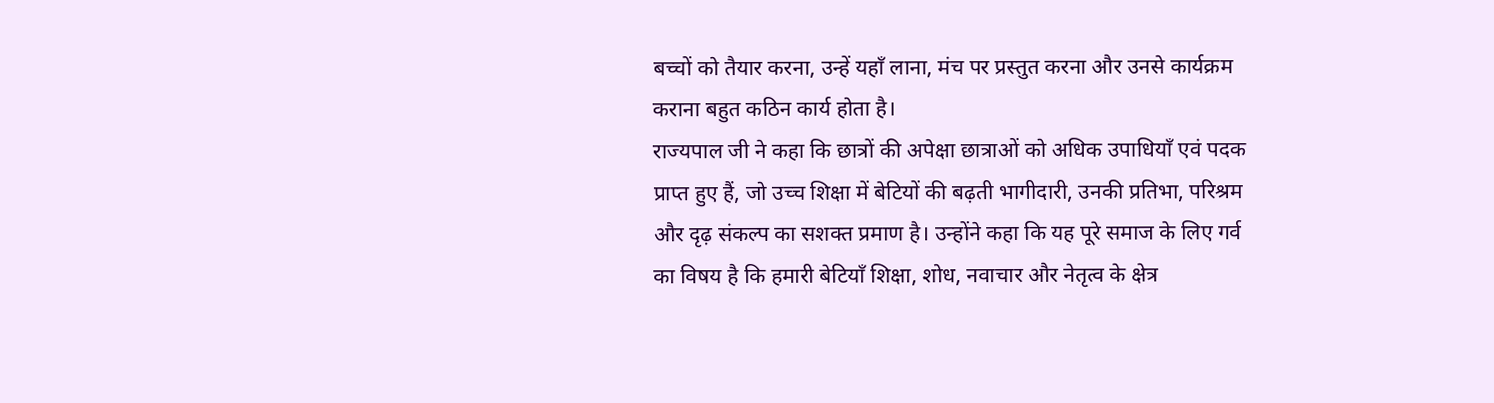बच्चों को तैयार करना, उन्हें यहाँ लाना, मंच पर प्रस्तुत करना और उनसे कार्यक्रम कराना बहुत कठिन कार्य होता है।
राज्यपाल जी ने कहा कि छात्रों की अपेक्षा छात्राओं को अधिक उपाधियाँ एवं पदक प्राप्त हुए हैं, जो उच्च शिक्षा में बेटियों की बढ़ती भागीदारी, उनकी प्रतिभा, परिश्रम और दृढ़ संकल्प का सशक्त प्रमाण है। उन्होंने कहा कि यह पूरे समाज के लिए गर्व का विषय है कि हमारी बेटियाँ शिक्षा, शोध, नवाचार और नेतृत्व के क्षेत्र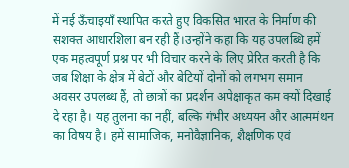में नई ऊँचाइयाँ स्थापित करते हुए विकसित भारत के निर्माण की सशक्त आधारशिला बन रही हैं।उन्होंने कहा कि यह उपलब्धि हमें एक महत्वपूर्ण प्रश्न पर भी विचार करने के लिए प्रेरित करती है कि जब शिक्षा के क्षेत्र में बेटों और बेटियों दोनों को लगभग समान अवसर उपलब्ध हैं, तो छात्रों का प्रदर्शन अपेक्षाकृत कम क्यों दिखाई दे रहा है। यह तुलना का नहीं, बल्कि गंभीर अध्ययन और आत्ममंथन का विषय है। हमें सामाजिक, मनोवैज्ञानिक, शैक्षणिक एवं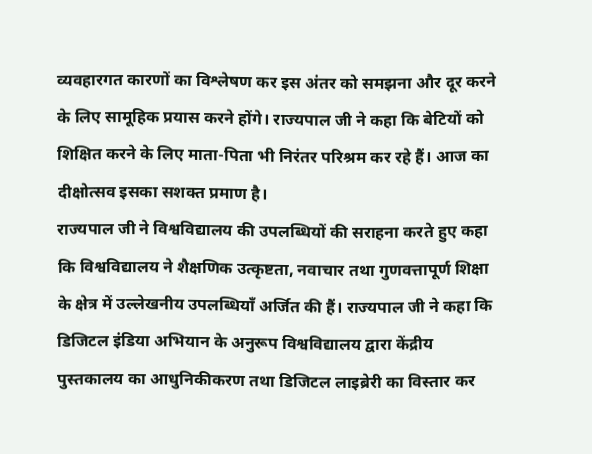व्यवहारगत कारणों का विश्लेषण कर इस अंतर को समझना और दूर करने के लिए सामूहिक प्रयास करने होंगे। राज्यपाल जी ने कहा कि बेटियों को शिक्षित करने के लिए माता-पिता भी निरंतर परिश्रम कर रहे हैं। आज का दीक्षोत्सव इसका सशक्त प्रमाण है।
राज्यपाल जी ने विश्वविद्यालय की उपलब्धियों की सराहना करते हुए कहा कि विश्वविद्यालय ने शैक्षणिक उत्कृष्टता, नवाचार तथा गुणवत्तापूर्ण शिक्षा के क्षेत्र में उल्लेखनीय उपलब्धियाँ अर्जित की हैं। राज्यपाल जी ने कहा कि डिजिटल इंडिया अभियान के अनुरूप विश्वविद्यालय द्वारा केंद्रीय पुस्तकालय का आधुनिकीकरण तथा डिजिटल लाइब्रेरी का विस्तार कर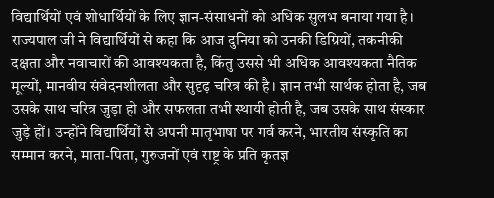विद्यार्थियों एवं शोधार्थियों के लिए ज्ञान-संसाधनों को अधिक सुलभ बनाया गया है।
राज्यपाल जी ने विद्यार्थियों से कहा कि आज दुनिया को उनकी डिग्रियों, तकनीकी दक्षता और नवाचारों की आवश्यकता है, किंतु उससे भी अधिक आवश्यकता नैतिक मूल्यों, मानवीय संवेदनशीलता और सुदृढ़ चरित्र की है। ज्ञान तभी सार्थक होता है, जब उसके साथ चरित्र जुड़ा हो और सफलता तभी स्थायी होती है, जब उसके साथ संस्कार जुड़े हों। उन्होंने विद्यार्थियों से अपनी मातृभाषा पर गर्व करने, भारतीय संस्कृति का सम्मान करने, माता-पिता, गुरुजनों एवं राष्ट्र के प्रति कृतज्ञ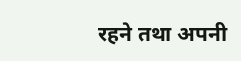रहने तथा अपनी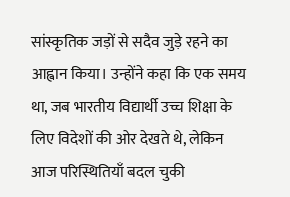सांस्कृतिक जड़ों से सदैव जुड़े रहने का आह्वान किया। उन्होंने कहा कि एक समय था, जब भारतीय विद्यार्थी उच्च शिक्षा के लिए विदेशों की ओर देखते थे, लेकिन आज परिस्थितियाँ बदल चुकी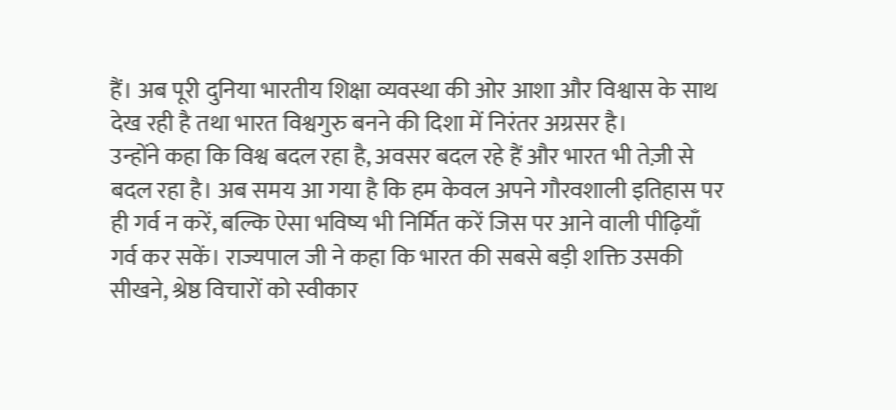हैं। अब पूरी दुनिया भारतीय शिक्षा व्यवस्था की ओर आशा और विश्वास के साथ देख रही है तथा भारत विश्वगुरु बनने की दिशा में निरंतर अग्रसर है।
उन्होंने कहा कि विश्व बदल रहा है, अवसर बदल रहे हैं और भारत भी तेज़ी से बदल रहा है। अब समय आ गया है कि हम केवल अपने गौरवशाली इतिहास पर ही गर्व न करें, बल्कि ऐसा भविष्य भी निर्मित करें जिस पर आने वाली पीढ़ियाँ गर्व कर सकें। राज्यपाल जी ने कहा कि भारत की सबसे बड़ी शक्ति उसकी सीखने, श्रेष्ठ विचारों को स्वीकार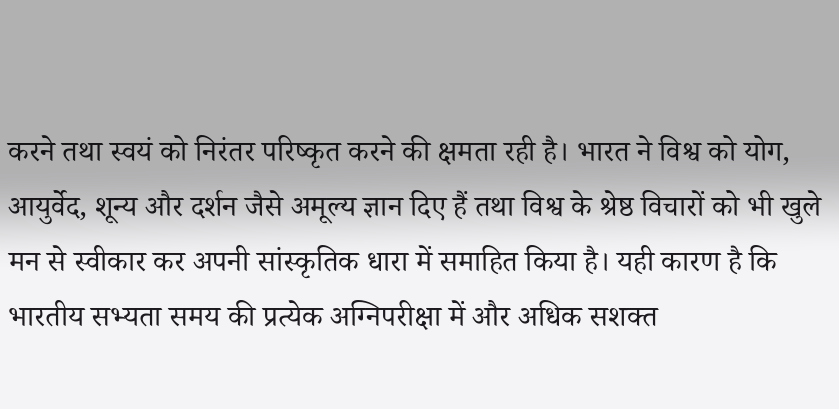करने तथा स्वयं को निरंतर परिष्कृत करने की क्षमता रही है। भारत ने विश्व को योग, आयुर्वेद, शून्य और दर्शन जैसे अमूल्य ज्ञान दिए हैं तथा विश्व के श्रेष्ठ विचारों को भी खुले मन से स्वीकार कर अपनी सांस्कृतिक धारा में समाहित किया है। यही कारण है कि भारतीय सभ्यता समय की प्रत्येक अग्निपरीक्षा में और अधिक सशक्त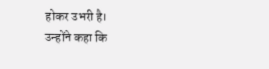होकर उभरी है।
उन्होंने कहा कि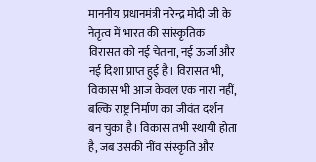माननीय प्रधानमंत्री नरेन्द्र मोदी जी के नेतृत्व में भारत की सांस्कृतिक विरासत को नई चेतना, नई ऊर्जा और नई दिशा प्राप्त हुई है। विरासत भी, विकास भी आज केवल एक नारा नहीं, बल्कि राष्ट्र निर्माण का जीवंत दर्शन बन चुका है। विकास तभी स्थायी होता है, जब उसकी नींव संस्कृति और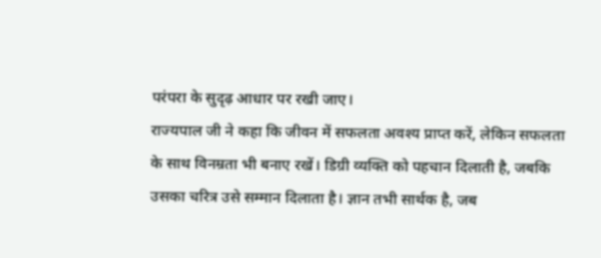परंपरा के सुदृढ़ आधार पर रखी जाए।
राज्यपाल जी ने कहा कि जीवन में सफलता अवश्य प्राप्त करें, लेकिन सफलता के साथ विनम्रता भी बनाए रखें। डिग्री व्यक्ति को पहचान दिलाती है, जबकि उसका चरित्र उसे सम्मान दिलाता है। ज्ञान तभी सार्थक है, जब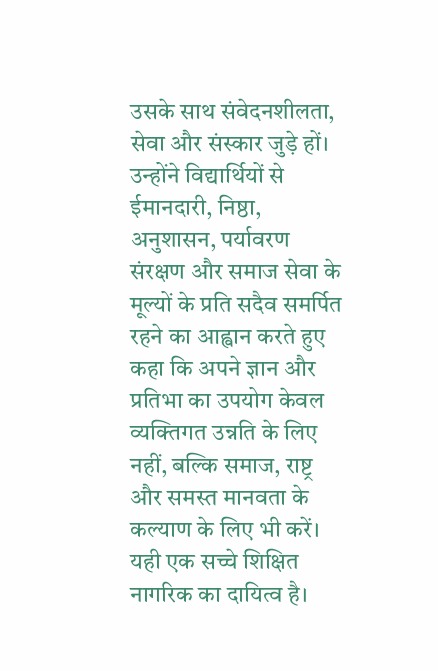उसके साथ संवेदनशीलता, सेवा और संस्कार जुड़े हों। उन्होंने विद्यार्थियों से ईमानदारी, निष्ठा, अनुशासन, पर्यावरण संरक्षण और समाज सेवा के मूल्यों के प्रति सदैव समर्पित रहने का आह्वान करते हुए कहा कि अपने ज्ञान और प्रतिभा का उपयोग केवल व्यक्तिगत उन्नति के लिए नहीं, बल्कि समाज, राष्ट्र और समस्त मानवता के कल्याण के लिए भी करें। यही एक सच्चे शिक्षित नागरिक का दायित्व है।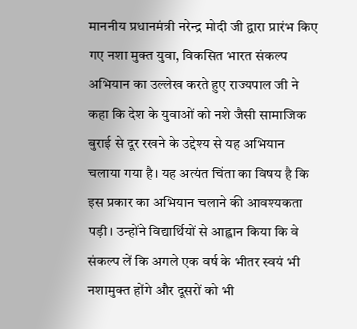माननीय प्रधानमंत्री नरेन्द्र मोदी जी द्वारा प्रारंभ किए गए नशा मुक्त युवा, विकसित भारत संकल्प अभियान का उल्लेख करते हुए राज्यपाल जी ने कहा कि देश के युवाओं को नशे जैसी सामाजिक बुराई से दूर रखने के उद्देश्य से यह अभियान चलाया गया है। यह अत्यंत चिंता का विषय है कि इस प्रकार का अभियान चलाने की आवश्यकता पड़ी। उन्होंने विद्यार्थियों से आह्वान किया कि वे संकल्प लें कि अगले एक वर्ष के भीतर स्वयं भी नशामुक्त होंगे और दूसरों को भी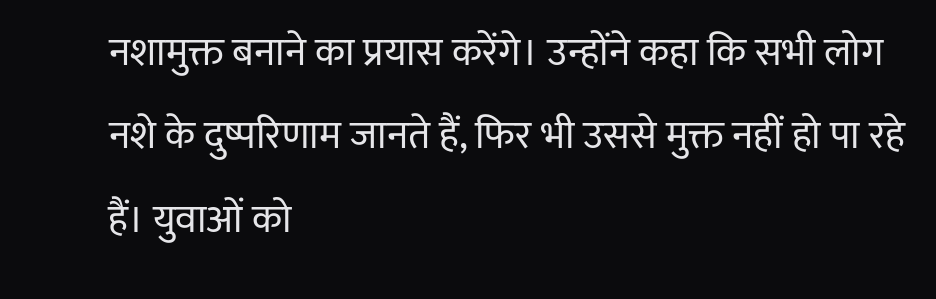नशामुक्त बनाने का प्रयास करेंगे। उन्होंने कहा कि सभी लोग नशे के दुष्परिणाम जानते हैं, फिर भी उससे मुक्त नहीं हो पा रहे हैं। युवाओं को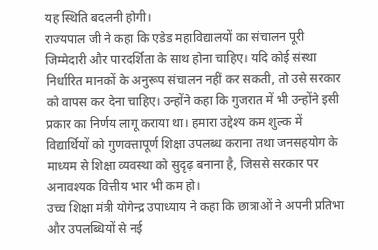यह स्थिति बदलनी होगी।
राज्यपाल जी ने कहा कि एडेड महाविद्यालयों का संचालन पूरी जिम्मेदारी और पारदर्शिता के साथ होना चाहिए। यदि कोई संस्था निर्धारित मानकों के अनुरूप संचालन नहीं कर सकती, तो उसे सरकार को वापस कर देना चाहिए। उन्होंने कहा कि गुजरात में भी उन्होंने इसी प्रकार का निर्णय लागू कराया था। हमारा उद्देश्य कम शुल्क में विद्यार्थियों को गुणवत्तापूर्ण शिक्षा उपलब्ध कराना तथा जनसहयोग के माध्यम से शिक्षा व्यवस्था को सुदृढ़ बनाना है, जिससे सरकार पर अनावश्यक वित्तीय भार भी कम हो।
उच्च शिक्षा मंत्री योगेन्द्र उपाध्याय ने कहा कि छात्राओं ने अपनी प्रतिभा और उपलब्धियों से नई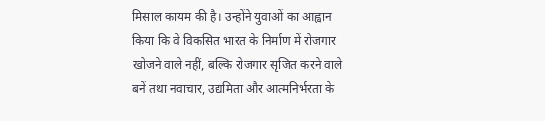मिसाल कायम की है। उन्होंने युवाओं का आह्वान किया कि वे विकसित भारत के निर्माण में रोजगार खोजने वाले नहीं, बल्कि रोजगार सृजित करने वाले बनें तथा नवाचार, उद्यमिता और आत्मनिर्भरता के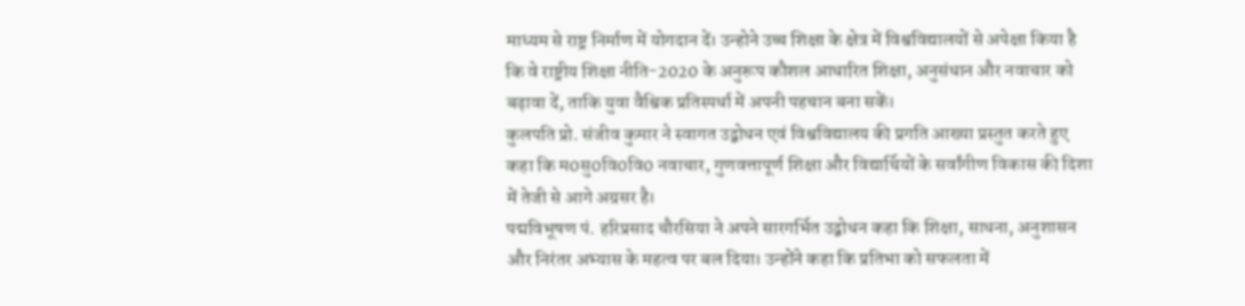माध्यम से राष्ट्र निर्माण में योगदान दें। उन्होने उच्च शिक्षा के क्षेत्र में विश्वविद्यालयों से अपेक्षा किया है कि वे राष्ट्रीय शिक्षा नीति-2020 के अनुरूप कौशल आधारित शिक्षा, अनुसंधान और नवाचार को बढ़ावा दें, ताकि युवा वैश्विक प्रतिस्पर्धा में अपनी पहचान बना सकें।
कुलपति प्रो. संजीव कुमार ने स्वागत उद्बोधन एवं विश्वविद्यालय की प्रगति आख्या प्रस्तुत करते हुए कहा कि म0सु0वि0वि0 नवाचार, गुणवत्तापूर्ण शिक्षा और विद्यार्थियों के सर्वांगीण विकास की दिशा में तेजी से आगे अग्रसर है।
पद्मविभूषण पं. हरिप्रसाद चौरसिया ने अपने सारगर्भित उद्बोधन कहा कि शिक्षा, साधना, अनुशासन और निरंतर अभ्यास के महत्व पर बल दिया। उन्होंने कहा कि प्रतिभा को सफलता में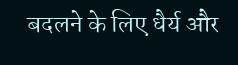बदलने के लिए धैर्य और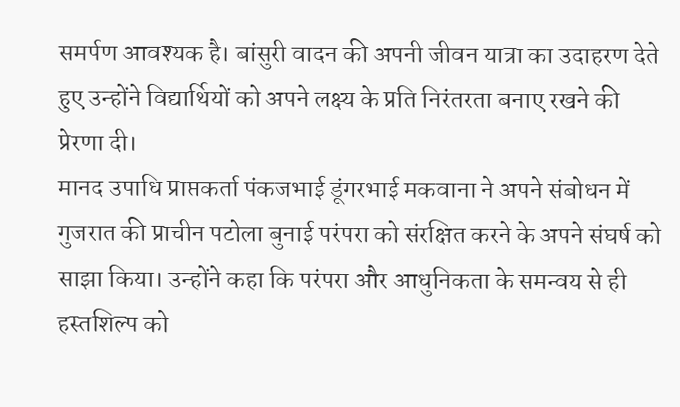समर्पण आवश्यक है। बांसुरी वादन की अपनी जीवन यात्रा का उदाहरण देते हुए उन्होंने विद्यार्थियों को अपने लक्ष्य के प्रति निरंतरता बनाए रखने की प्रेरणा दी।
मानद उपाधि प्राप्तकर्ता पंकजभाई डूंगरभाई मकवाना ने अपने संबोधन में गुजरात की प्राचीन पटोला बुनाई परंपरा को संरक्षित करने के अपने संघर्ष को साझा किया। उन्होंने कहा कि परंपरा और आधुनिकता के समन्वय से ही हस्तशिल्प को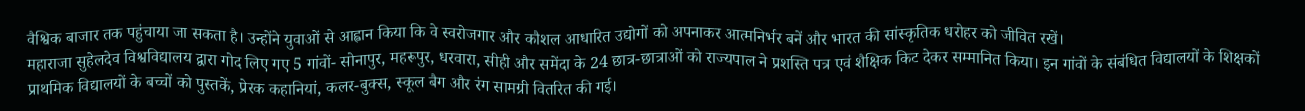वैश्विक बाजार तक पहुंचाया जा सकता है। उन्होंने युवाओं से आह्वान किया कि वे स्वरोजगार और कौशल आधारित उद्योगों को अपनाकर आत्मनिर्भर बनें और भारत की सांस्कृतिक धरोहर को जीवित रखें।
महाराजा सुहेलदेव विश्वविद्यालय द्वारा गोद लिए गए 5 गांवों- सोनापुर, महरूपुर, धरवारा, सीही और समेंदा के 24 छात्र-छात्राओं को राज्यपाल ने प्रशस्ति पत्र एवं शैक्षिक किट देकर सम्मानित किया। इन गांवों के संबंधित विद्यालयों के शिक्षकों प्राथमिक विद्यालयों के बच्चों को पुस्तकें, प्रेरक कहानियां, कलर-बुक्स, स्कूल बैग और रंग सामग्री वितरित की गई।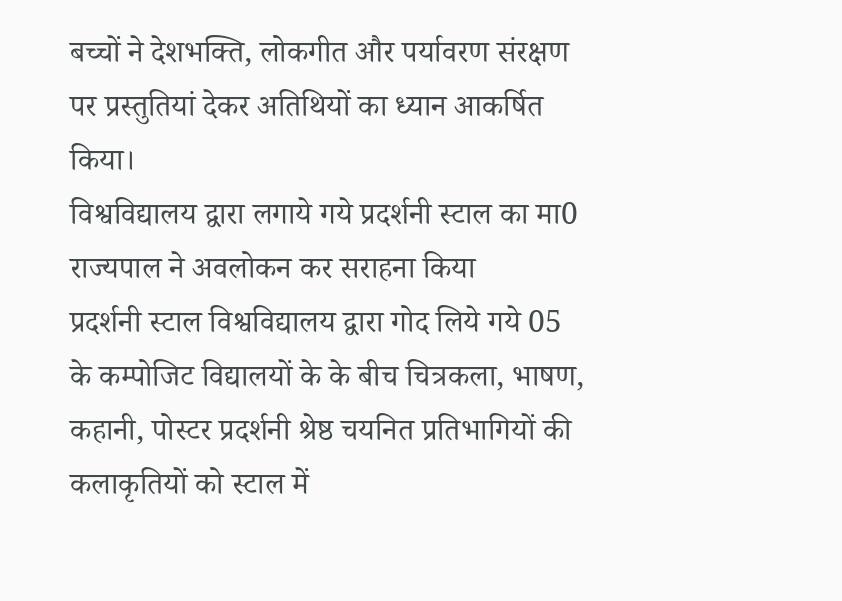बच्चों ने देशभक्ति, लोकगीत और पर्यावरण संरक्षण पर प्रस्तुतियां देकर अतिथियों का ध्यान आकर्षित किया।
विश्वविद्यालय द्वारा लगाये गये प्रदर्शनी स्टाल का मा0 राज्यपाल ने अवलोकन कर सराहना किया
प्रदर्शनी स्टाल विश्वविद्यालय द्वारा गोद लिये गये 05 के कम्पोजिट विद्यालयों के के बीच चित्रकला, भाषण, कहानी, पोस्टर प्रदर्शनी श्रेष्ठ चयनित प्रतिभागियों की कलाकृतियों को स्टाल में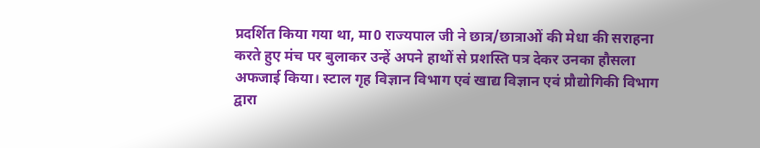प्रदर्शित किया गया था, मा0 राज्यपाल जी ने छात्र/छात्राओं की मेधा की सराहना करते हुए मंच पर बुलाकर उन्हें अपने हाथों से प्रशस्ति पत्र देकर उनका हौसला अफजाई किया। स्टाल गृह विज्ञान विभाग एवं खाद्य विज्ञान एवं प्रौद्योगिकी विभाग द्वारा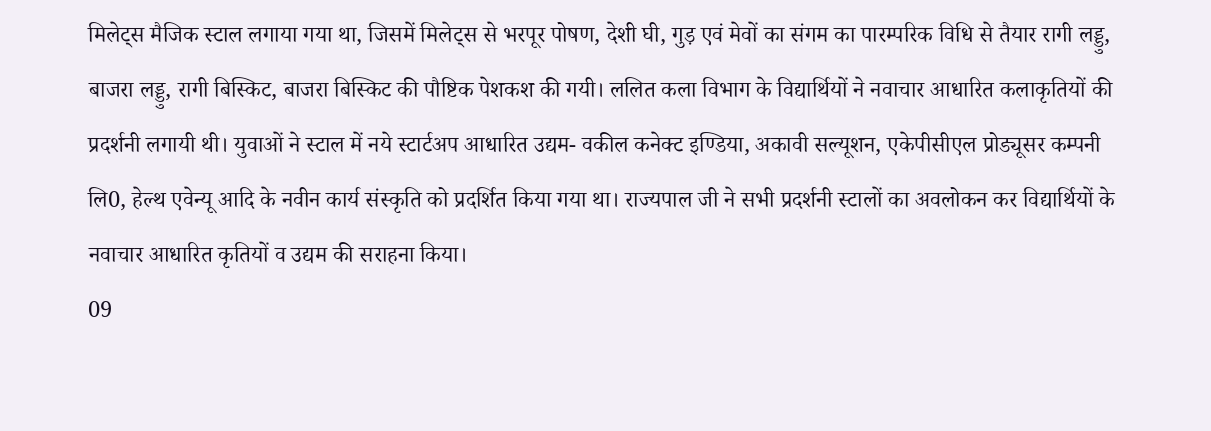मिलेट्स मैजिक स्टाल लगाया गया था, जिसमें मिलेट्स से भरपूर पोषण, देशी घी, गुड़ एवं मेवों का संगम का पारम्परिक विधि से तैयार रागी लड्डु, बाजरा लड्डु, रागी बिस्किट, बाजरा बिस्किट की पौष्टिक पेशकश की गयी। ललित कला विभाग के विद्यार्थियों ने नवाचार आधारित कलाकृतियों की प्रदर्शनी लगायी थी। युवाओं ने स्टाल में नये स्टार्टअप आधारित उद्यम- वकील कनेक्ट इण्डिया, अकावी सल्यूशन, एकेपीसीएल प्रोड्यूसर कम्पनी लि0, हेल्थ एवेन्यू आदि के नवीन कार्य संस्कृति को प्रदर्शित किया गया था। राज्यपाल जी ने सभी प्रदर्शनी स्टालों का अवलोकन कर विद्यार्थियों के नवाचार आधारित कृतियों व उद्यम की सराहना किया।
09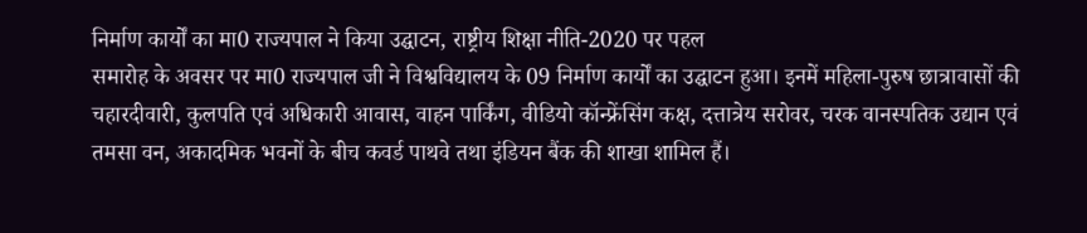निर्माण कार्यों का मा0 राज्यपाल ने किया उद्घाटन, राष्ट्रीय शिक्षा नीति-2020 पर पहल
समारोह के अवसर पर मा0 राज्यपाल जी ने विश्वविद्यालय के 09 निर्माण कार्यों का उद्घाटन हुआ। इनमें महिला-पुरुष छात्रावासों की चहारदीवारी, कुलपति एवं अधिकारी आवास, वाहन पार्किंग, वीडियो कॉन्फ्रेंसिंग कक्ष, दत्तात्रेय सरोवर, चरक वानस्पतिक उद्यान एवं तमसा वन, अकादमिक भवनों के बीच कवर्ड पाथवे तथा इंडियन बैंक की शाखा शामिल हैं।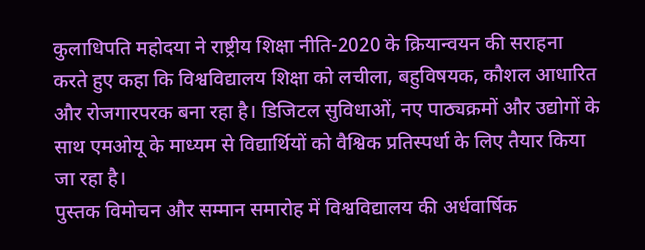कुलाधिपति महोदया ने राष्ट्रीय शिक्षा नीति-2020 के क्रियान्वयन की सराहना करते हुए कहा कि विश्वविद्यालय शिक्षा को लचीला, बहुविषयक, कौशल आधारित और रोजगारपरक बना रहा है। डिजिटल सुविधाओं, नए पाठ्यक्रमों और उद्योगों के साथ एमओयू के माध्यम से विद्यार्थियों को वैश्विक प्रतिस्पर्धा के लिए तैयार किया जा रहा है।
पुस्तक विमोचन और सम्मान समारोह में विश्वविद्यालय की अर्धवार्षिक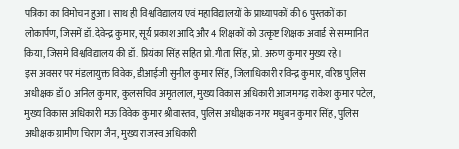पत्रिका का विमोचन हुआ। साथ ही विश्वविद्यालय एवं महाविद्यालयों के प्राध्यापकों की 6 पुस्तकों का लोकार्पण, जिसमें डॉ.देवेन्द्र कुमार, सूर्य प्रकाश आदि और 4 शिक्षकों को उत्कृष्ट शिक्षक अवार्ड से सम्मानित किया, जिसमे विश्वविद्यालय की डॉ. प्रियंका सिंह सहित प्रो.गीता सिंह, प्रो. अरुण कुमार मुख्य रहे।
इस अवसर पर मंडलायुक्त विवेक, डीआईजी सुनील कुमार सिंह, जिलाधिकारी रविन्द्र कुमार, वरिष्ठ पुलिस अधीक्षक डॉ0 अनिल कुमार, कुलसचिव अमृतलाल, मुख्य विकास अधिकारी आजमगढ़ राकेश कुमार पटेल, मुख्य विकास अधिकारी मऊ विवेक कुमार श्रीवास्तव, पुलिस अधीक्षक नगर मधुबन कुमार सिंह, पुलिस अधीक्षक ग्रामीण चिराग जैन, मुख्य राजस्व अधिकारी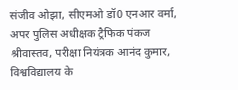संजीव ओझा, सीएमओ डॉ0 एनआर वर्मा, अपर पुलिस अधीक्षक ट्रैफिक पंकज श्रीवास्तव, परीक्षा नियंत्रक आनंद कुमार, विश्वविद्यालय के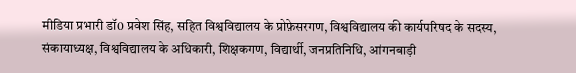मीडिया प्रभारी डॉ0 प्रवेश सिंह, सहित विश्वविद्यालय के प्रोफ़ेसरगण, विश्वविद्यालय की कार्यपरिषद के सदस्य, संकायाध्यक्ष, विश्वविद्यालय के अधिकारी, शिक्षकगण, विद्यार्थी, जनप्रतिनिधि, आंगनबाड़ी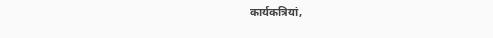कार्यकत्रियां,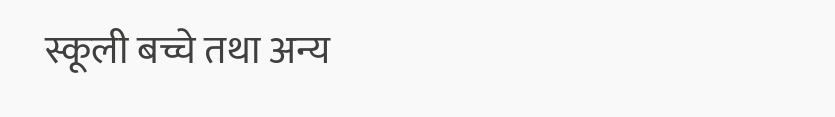स्कूली बच्चे तथा अन्य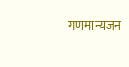गणमान्यजन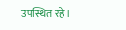उपस्थित रहे।